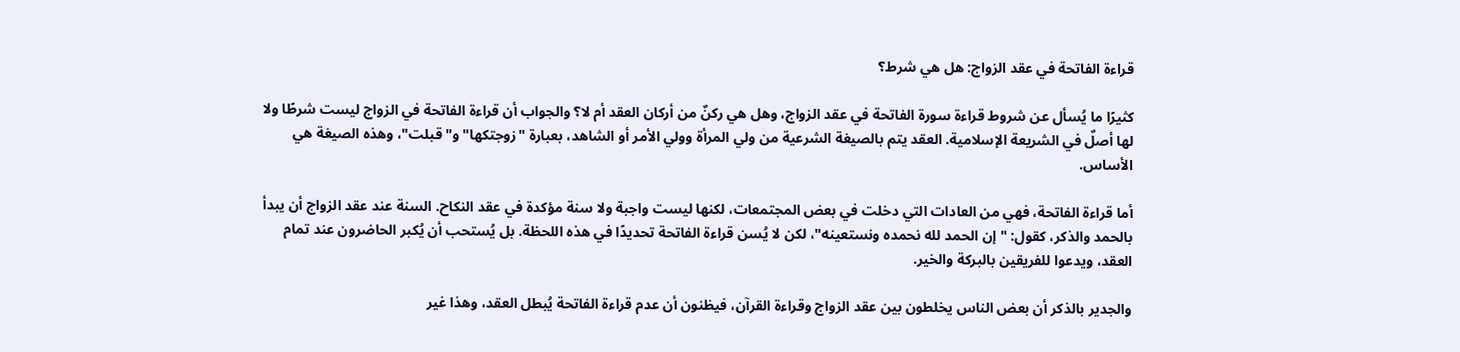قراءة الفاتحة في عقد الزواج: هل هي شرط؟

كثيرًا ما يُسأل عن شروط قراءة سورة الفاتحة في عقد الزواج، وهل هي ركنٌ من أركان العقد أم لا؟ والجواب أن قراءة الفاتحة في الزواج ليست شرطًا ولا لها أصلٌ في الشريعة الإسلامية. العقد يتم بالصيغة الشرعية من ولي المرأة وولي الأمر أو الشاهد، بعبارة "زوجتكها" و"قبلت"، وهذه الصيغة هي الأساس.

أما قراءة الفاتحة، فهي من العادات التي دخلت في بعض المجتمعات، لكنها ليست واجبة ولا سنة مؤكدة في عقد النكاح. السنة عند عقد الزواج أن يبدأ بالحمد والذكر، كقول: "إن الحمد لله نحمده ونستعينه"، لكن لا يُسن قراءة الفاتحة تحديدًا في هذه اللحظة. بل يُستحب أن يُكبر الحاضرون عند تمام العقد، ويدعوا للفريقين بالبركة والخير.

والجدير بالذكر أن بعض الناس يخلطون بين عقد الزواج وقراءة القرآن، فيظنون أن عدم قراءة الفاتحة يُبطل العقد، وهذا غير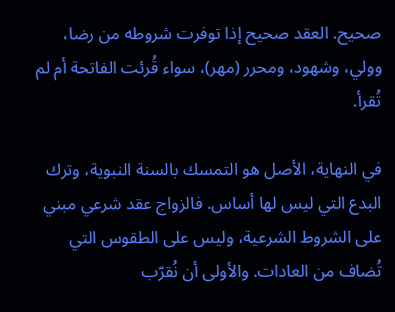صحيح. العقد صحيح إذا توفرت شروطه من رضا، وولي، وشهود، ومحرر (مهر)، سواء قُرئت الفاتحة أم لم تُقرأ.

في النهاية، الأصل هو التمسك بالسنة النبوية، وترك البدع التي ليس لها أساس. فالزواج عقد شرعي مبني على الشروط الشرعية، وليس على الطقوس التي تُضاف من العادات. والأولى أن نُقرّب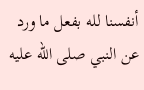أنفسنا لله بفعل ما ورد عن النبي صلى الله عليه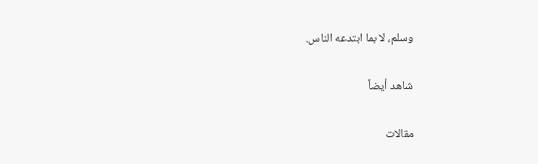وسلم، لا بما ابتدعه الناس.

شاهد أيضاً

مقالات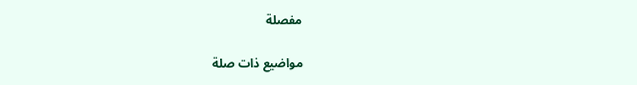مفصلة

مواضيع ذات صلة